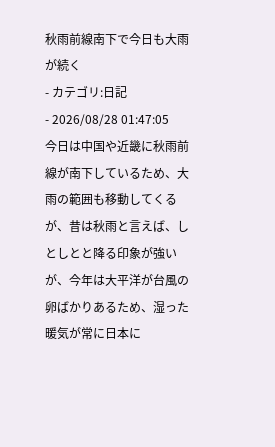秋雨前線南下で今日も大雨が続く
- カテゴリ:日記
- 2026/08/28 01:47:05
今日は中国や近畿に秋雨前線が南下しているため、大雨の範囲も移動してくるが、昔は秋雨と言えば、しとしとと降る印象が強いが、今年は大平洋が台風の卵ばかりあるため、湿った暖気が常に日本に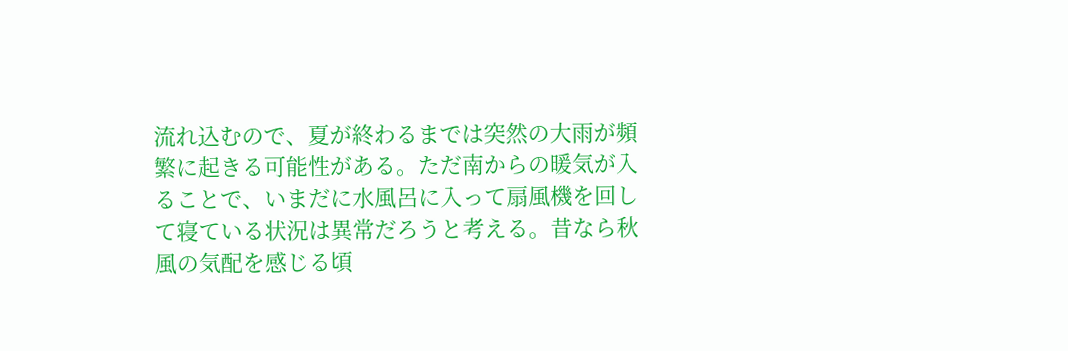流れ込むので、夏が終わるまでは突然の大雨が頻繁に起きる可能性がある。ただ南からの暖気が入ることで、いまだに水風呂に入って扇風機を回して寝ている状況は異常だろうと考える。昔なら秋風の気配を感じる頃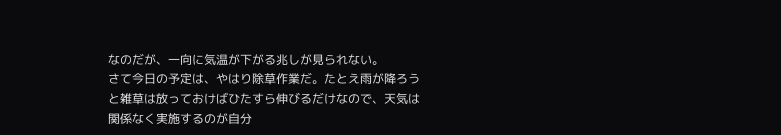なのだが、一向に気温が下がる兆しが見られない。
さて今日の予定は、やはり除草作業だ。たとえ雨が降ろうと雑草は放っておけばひたすら伸びるだけなので、天気は関係なく実施するのが自分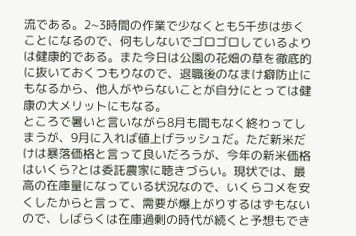流である。2~3時間の作業で少なくとも5千歩は歩くことになるので、何もしないでゴロゴロしているよりは健康的である。また今日は公園の花畑の草を徹底的に抜いておくつもりなので、退職後のなまけ癖防止にもなるから、他人がやらないことが自分にとっては健康の大メリットにもなる。
ところで暑いと言いながら8月も間もなく終わってしまうが、9月に入れば値上げラッシュだ。ただ新米だけは暴落価格と言って良いだろうが、今年の新米価格はいくら?とは委託農家に聴きづらい。現状では、最高の在庫量になっている状況なので、いくらコメを安くしたからと言って、需要が爆上がりするはずもないので、しばらくは在庫過剰の時代が続くと予想もでき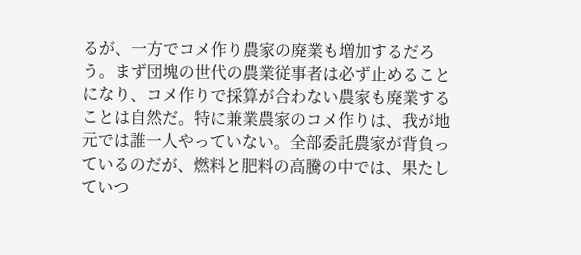るが、一方でコメ作り農家の廃業も増加するだろう。まず団塊の世代の農業従事者は必ず止めることになり、コメ作りで採算が合わない農家も廃業することは自然だ。特に兼業農家のコメ作りは、我が地元では誰一人やっていない。全部委託農家が背負っているのだが、燃料と肥料の高騰の中では、果たしていつ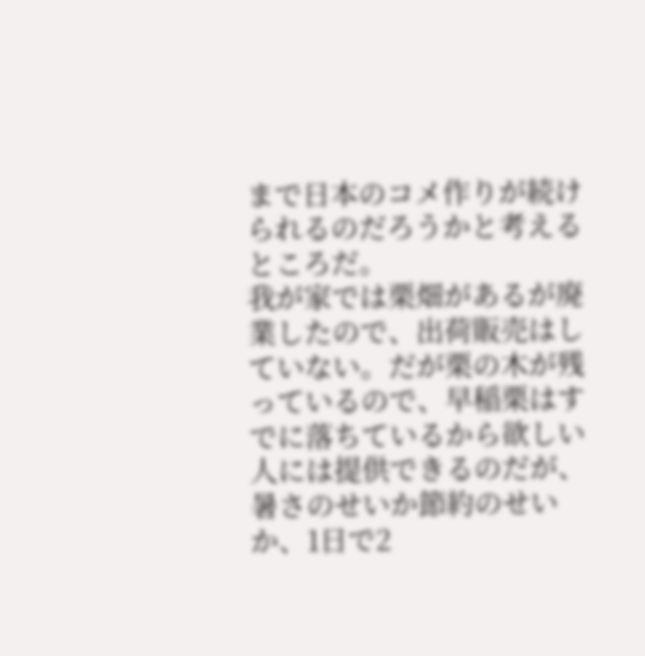まで日本のコメ作りが続けられるのだろうかと考えるところだ。
我が家では栗畑があるが廃業したので、出荷販売はしていない。だが栗の木が残っているので、早稲栗はすでに落ちているから欲しい人には提供できるのだが、暑さのせいか節約のせいか、1日で2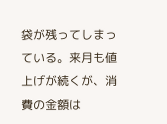袋が残ってしまっている。来月も値上げが続くが、消費の金額は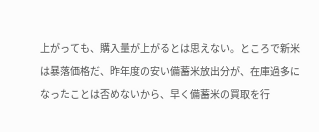上がっても、購入量が上がるとは思えない。ところで新米は暴落価格だ、昨年度の安い備蓄米放出分が、在庫過多になったことは否めないから、早く備蓄米の買取を行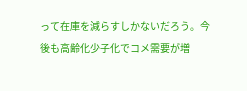って在庫を減らすしかないだろう。今後も高齢化少子化でコメ需要が増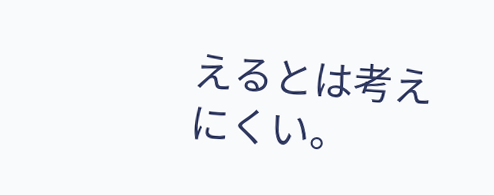えるとは考えにくい。